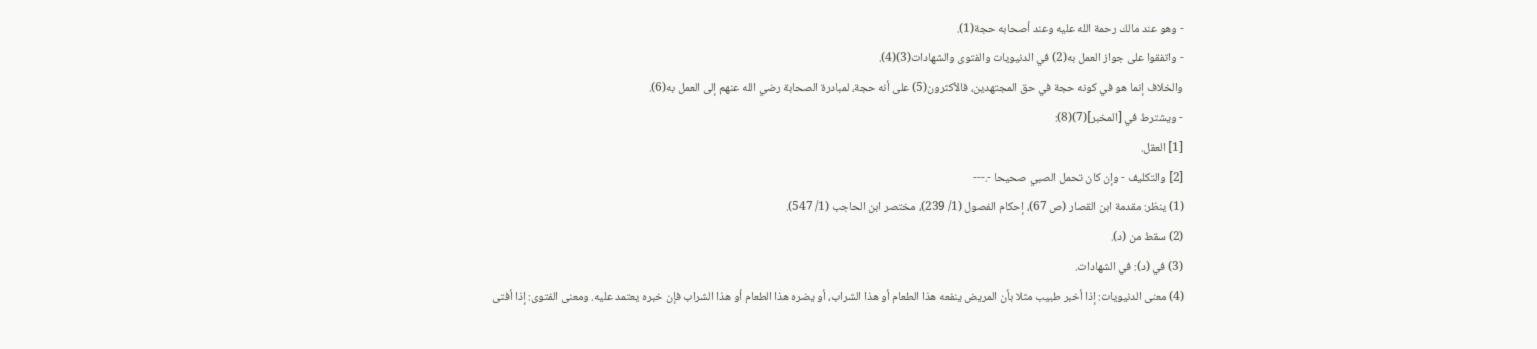- وهو عند مالك رحمة الله عليه وعند أصحابه حجة(1).
- واتفقوا على جواز العمل به(2) في الدنيويات والفتوى والشهادات(3)(4).
والخلاف إنما هو في كونه حجة في حق المجتهدين، فالأكثرون(5) على أنه حجة، لمبادرة الصحابة رضي الله عنهم إلى العمل به(6).
- ويشترط في [المخبر](7)(8):
[1] العقل.
[2] والتكليف - وإن كان تحمل الصبي صحيحا -.---
(1) ينظر: مقدمة ابن القصار (ص 67)، إحكام الفصول (1/ 239)، مختصر ابن الحاجب (1/ 547).
(2) سقط من (د).
(3) في (د): في الشهادات.
(4) معنى الدنيويات: إذا أخبر طبيب مثلا بأن المريض ينفعه هذا الطعام أو هذا الشراب، أو يضره هذا الطعام أو هذا الشراب فإن خبره يعتمد عليه. ومعنى الفتوى: إذا أفتى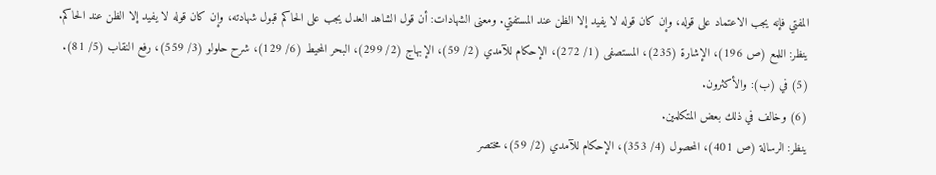المفتي فإنه يجب الاعتماد على قوله، وإن كان قوله لا يفيد إلا الظن عند المستفتي. ومعنى الشهادات: أن قول الشاهد العدل يجب على الحاكم قبول شهادته، وإن كان قوله لا يفيد إلا الظن عند الحاكم.
ينظر: اللمع (ص 196)، الإشارة (235)، المستصفى (1/ 272)، الإحكام للآمدي (2/ 59)، الإبهاج (2/ 299)، البحر المحيط (6/ 129)، شرح حلولو (3/ 559)، رفع النقاب (5/ 81).
(5) في (ب): والأكثرون.
(6) وخالف في ذلك بعض المتكلمين.
ينظر: الرسالة (ص 401)، المحصول (4/ 353)، الإحكام للآمدي (2/ 59)، مختصر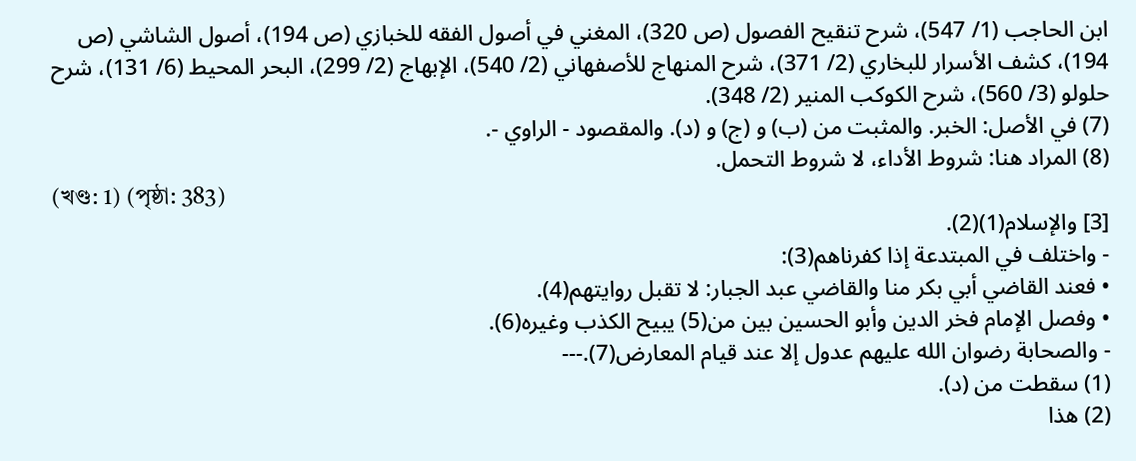ابن الحاجب (1/ 547)، شرح تنقيح الفصول (ص 320)، المغني في أصول الفقه للخبازي (ص 194)، أصول الشاشي (ص 194)، كشف الأسرار للبخاري (2/ 371)، شرح المنهاج للأصفهاني (2/ 540)، الإبهاج (2/ 299)، البحر المحيط (6/ 131)، شرح حلولو (3/ 560)، شرح الكوكب المنير (2/ 348).
(7) في الأصل: الخبر. والمثبت من (ب) و (ج) و (د). والمقصود - الراوي -.
(8) المراد هنا: شروط الأداء، لا شروط التحمل.
(খণ্ড: 1) (পৃষ্ঠা: 383)
[3] والإسلام(1)(2).
- واختلف في المبتدعة إذا كفرناهم(3):
• فعند القاضي أبي بكر منا والقاضي عبد الجبار: لا تقبل روايتهم(4).
• وفصل الإمام فخر الدين وأبو الحسين بين من(5) يبيح الكذب وغيره(6).
- والصحابة رضوان الله عليهم عدول إلا عند قيام المعارض(7).---
(1) سقطت من (د).
(2) هذا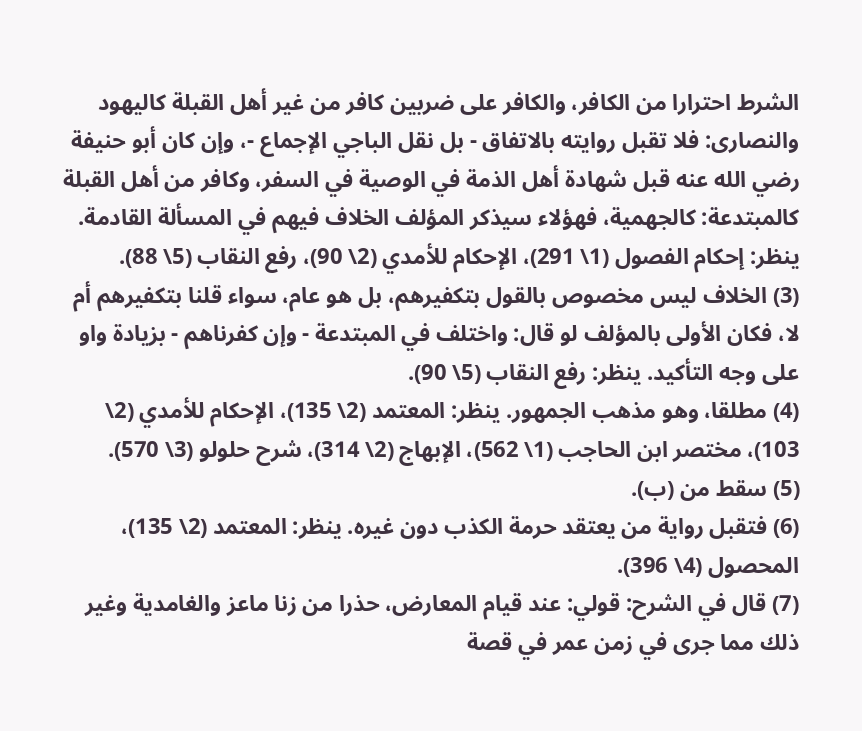الشرط احترارا من الكافر، والكافر على ضربين كافر من غير أهل القبلة كاليهود والنصارى: فلا تقبل روايته بالاتفاق - بل نقل الباجي الإجماع -، وإن كان أبو حنيفة رضي الله عنه قبل شهادة أهل الذمة في الوصية في السفر، وكافر من أهل القبلة كالمبتدعة: كالجهمية، فهؤلاء سيذكر المؤلف الخلاف فيهم في المسألة القادمة. ينظر: إحكام الفصول (1\ 291)، الإحكام للأمدي (2\ 90)، رفع النقاب (5\ 88).
(3) الخلاف ليس مخصوص بالقول بتكفيرهم، بل هو عام، سواء قلنا بتكفيرهم أم لا، فكان الأولى بالمؤلف لو قال: واختلف في المبتدعة - وإن كفرناهم - بزيادة واو على وجه التأكيد. ينظر: رفع النقاب (5\ 90).
(4) مطلقا، وهو مذهب الجمهور. ينظر: المعتمد (2\ 135)، الإحكام للأمدي (2\ 103)، مختصر ابن الحاجب (1\ 562)، الإبهاج (2\ 314)، شرح حلولو (3\ 570).
(5) سقط من (ب).
(6) فتقبل رواية من يعتقد حرمة الكذب دون غيره. ينظر: المعتمد (2\ 135)، المحصول (4\ 396).
(7) قال في الشرح: قولي: عند قيام المعارض، حذرا من زنا ماعز والغامدية وغير ذلك مما جرى في زمن عمر في قصة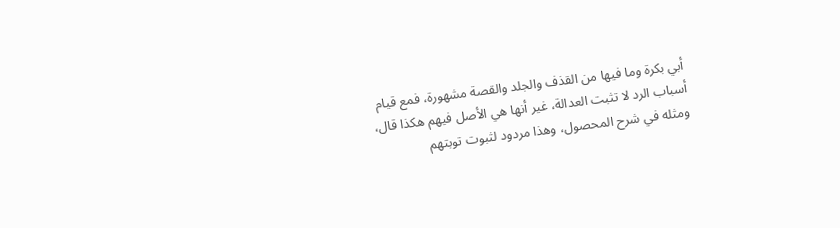أبي بكرة وما فيها من القذف والجلد والقصة مشهورة، فمع قيام أسباب الرد لا تثبت العدالة، غير أنها هي الأصل فيهم هكذا قال، ومثله في شرح المحصول، وهذا مردود لثبوت توبتهم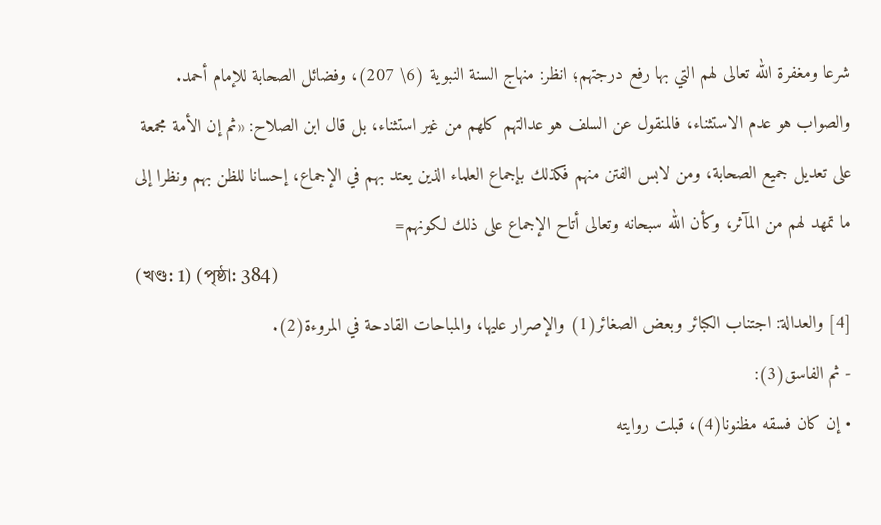شرعا ومغفرة الله تعالى لهم التي بها رفع درجتهم؛ انظر: منهاج السنة النبوية (6\ 207)، وفضائل الصحابة للإمام أحمد. والصواب هو عدم الاستثناء، فالمنقول عن السلف هو عدالتهم كلهم من غير استثناء، بل قال ابن الصلاح: «ثم إن الأمة مجمعة على تعديل جميع الصحابة، ومن لابس الفتن منهم فكذلك بإجماع العلماء الذين يعتد بهم في الإجماع، إحسانا للظن بهم ونظرا إلى ما تمهد لهم من المآثر، وكأن الله سبحانه وتعالى أتاح الإجماع على ذلك لكونهم=
(খণ্ড: 1) (পৃষ্ঠা: 384)
[4] والعدالة: اجتناب الكبائر وبعض الصغائر(1) والإصرار عليها، والمباحات القادحة في المروءة(2).
- ثم الفاسق(3):
• إن كان فسقه مظنونا(4)، قبلت روايته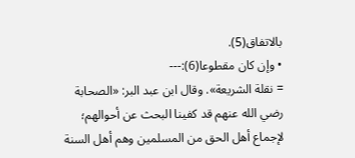بالاتفاق(5).
• وإن كان مقطوعا(6):---
= نقلة الشريعة». وقال ابن عبد البر: «الصحابة رضي الله عنهم قد كفينا البحث عن أحوالهم؛ لإجماع أهل الحق من المسلمين وهم أهل السنة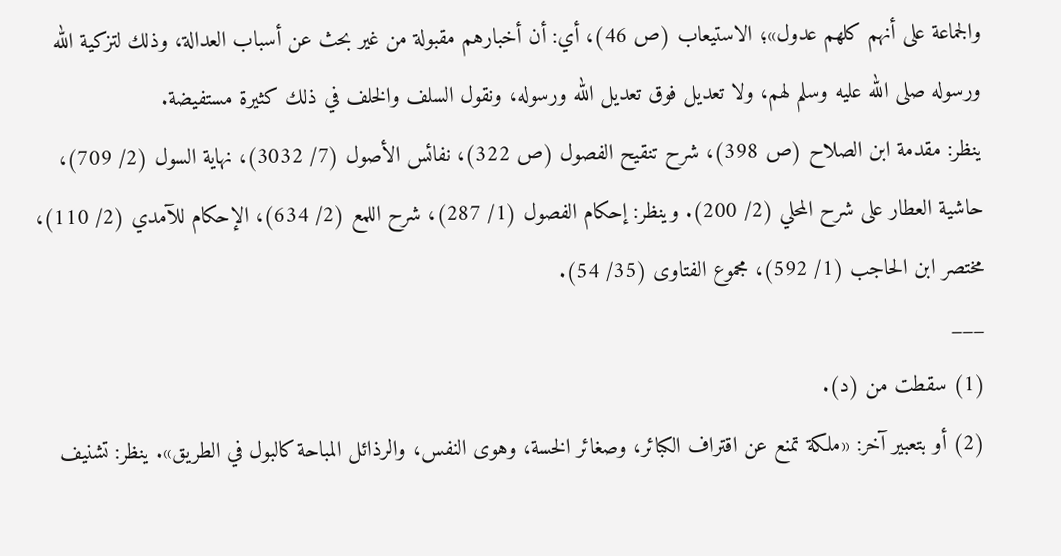والجماعة على أنهم كلهم عدول»؛ الاستيعاب (ص 46)، أي: أن أخبارهم مقبولة من غير بحث عن أسباب العدالة، وذلك لتزكية الله ورسوله صلى الله عليه وسلم لهم، ولا تعديل فوق تعديل الله ورسوله، ونقول السلف والخلف في ذلك كثيرة مستفيضة.
ينظر: مقدمة ابن الصلاح (ص 398)، شرح تنقيح الفصول (ص 322)، نفائس الأصول (7/ 3032)، نهاية السول (2/ 709)، حاشية العطار على شرح المحلي (2/ 200). وينظر: إحكام الفصول (1/ 287)، شرح اللمع (2/ 634)، الإحكام للآمدي (2/ 110)، مختصر ابن الحاجب (1/ 592)، مجموع الفتاوى (35/ 54).
___
(1) سقطت من (د).
(2) أو بتعبير آخر: «ملكة تمنع عن اقتراف الكبائر، وصغائر الخسة، وهوى النفس، والرذائل المباحة كالبول في الطريق». ينظر: تشنيف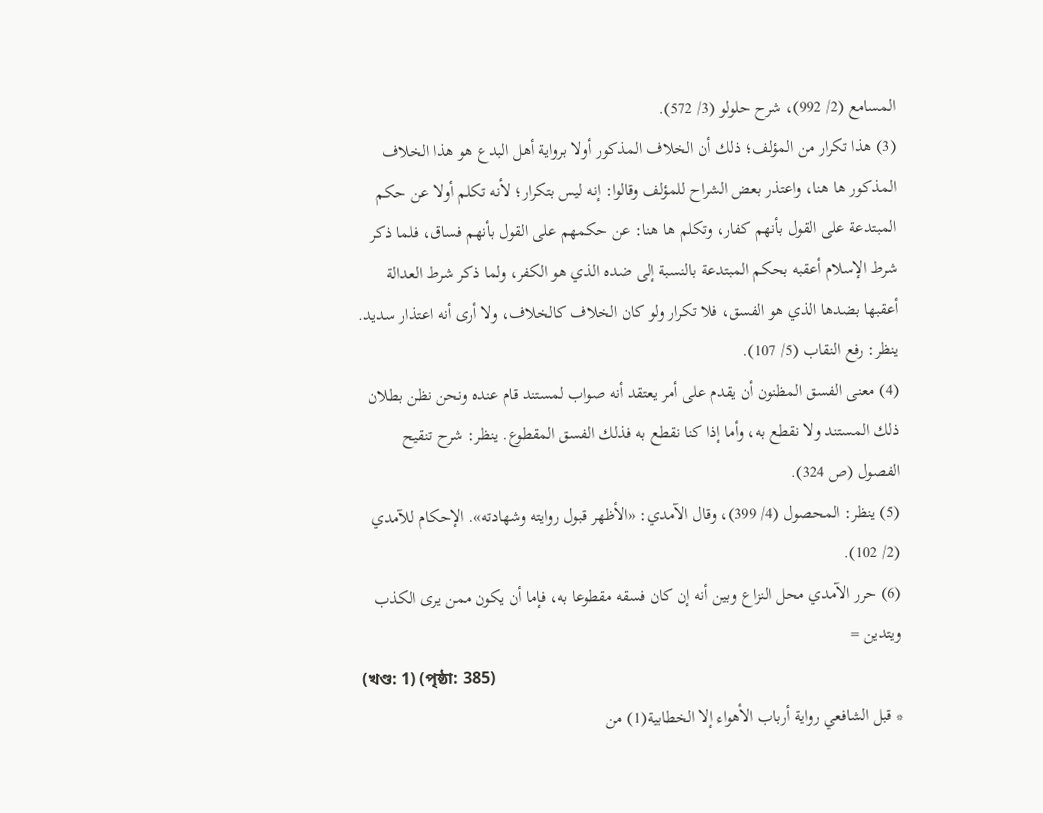المسامع (2/ 992)، شرح حلولو (3/ 572).
(3) هذا تكرار من المؤلف؛ ذلك أن الخلاف المذكور أولا برواية أهل البدع هو هذا الخلاف المذكور ها هنا، واعتذر بعض الشراح للمؤلف وقالوا: إنه ليس بتكرار؛ لأنه تكلم أولا عن حكم المبتدعة على القول بأنهم كفار، وتكلم ها هنا: عن حكمهم على القول بأنهم فساق، فلما ذكر شرط الإسلام أعقبه بحكم المبتدعة بالنسبة إلى ضده الذي هو الكفر، ولما ذكر شرط العدالة أعقبها بضدها الذي هو الفسق، فلا تكرار ولو كان الخلاف كالخلاف، ولا أرى أنه اعتذار سديد. ينظر: رفع النقاب (5/ 107).
(4) معنى الفسق المظنون أن يقدم على أمر يعتقد أنه صواب لمستند قام عنده ونحن نظن بطلان ذلك المستند ولا نقطع به، وأما إذا كنا نقطع به فذلك الفسق المقطوع. ينظر: شرح تنقيح الفصول (ص 324).
(5) ينظر: المحصول (4/ 399)، وقال الآمدي: «الأظهر قبول روايته وشهادته». الإحكام للآمدي (2/ 102).
(6) حرر الآمدي محل النزاع وبين أنه إن كان فسقه مقطوعا به، فإما أن يكون ممن يرى الكذب ويتدين =
(খণ্ড: 1) (পৃষ্ঠা: 385)
* قبل الشافعي رواية أرباب الأهواء إلا الخطابية(1) من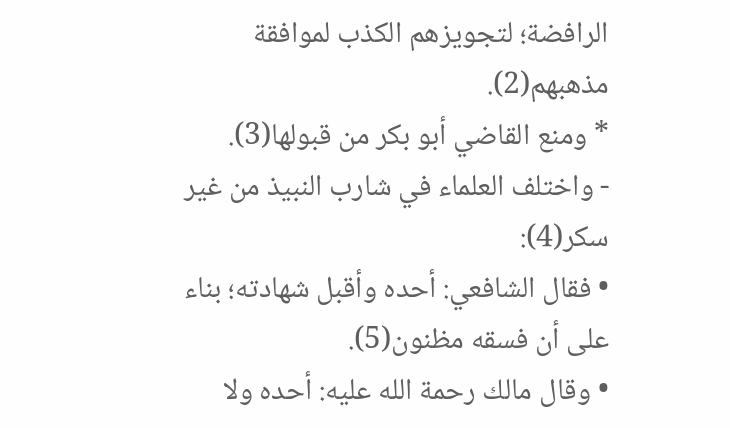الرافضة؛ لتجويزهم الكذب لموافقة مذهبهم(2).
* ومنع القاضي أبو بكر من قبولها(3).
- واختلف العلماء في شارب النبيذ من غير سكر(4):
• فقال الشافعي: أحده وأقبل شهادته؛ بناء على أن فسقه مظنون(5).
• وقال مالك رحمة الله عليه: أحده ولا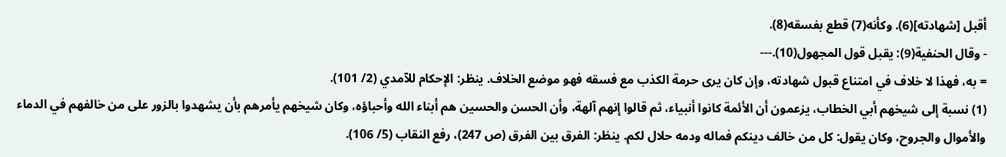أقبل [شهادته](6). وكأنه(7) قطع بفسقه(8).
- وقال الحنفية(9): يقبل قول المجهول(10).---
= به، فهذا لا خلاف في امتناع قبول شهادته، وإن كان يرى حرمة الكذب مع فسقه فهو موضع الخلاف. ينظر: الإحكام للآمدي (2/ 101).
(1) نسبة إلى شيخهم أبي الخطاب، يزعمون أن الأئمة كانوا أنبياء، ثم قالوا إنهم آلهة، وأن الحسن والحسين هم أبناء الله وأحباؤه، وكان شيخهم يأمرهم بأن يشهدوا بالزور على من خالفهم في الدماء والأموال والجروح، وكان يقول: كل من خالف دينكم فماله ودمه حلال لكم. ينظر: الفرق بين الفرق (ص 247)، رفع النقاب (5/ 106).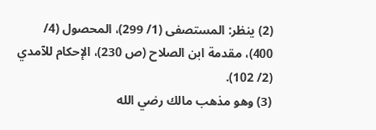(2) ينظر: المستصفى (1/ 299)، المحصول (4/ 400)، مقدمة ابن الصلاح (ص 230)، الإحكام للآمدي (2/ 102).
(3) وهو مذهب مالك رضي الله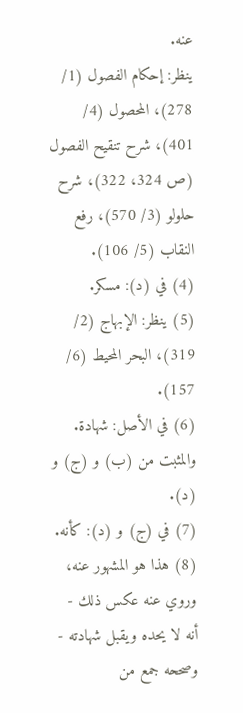عنه.
ينظر: إحكام الفصول (1/ 278)، المحصول (4/ 401)، شرح تنقيح الفصول (ص 324، 322)، شرح حلولو (3/ 570)، رفع النقاب (5/ 106).
(4) في (د): مسكر.
(5) ينظر: الإبهاج (2/ 319)، البحر المحيط (6/ 157).
(6) في الأصل: شهادة. والمثبت من (ب) و (ج) و (د).
(7) في (ج) و (د): كأنه.
(8) هذا هو المشهور عنه، وروي عنه عكس ذلك - أنه لا يحده ويقبل شهادته - وصححه جمع من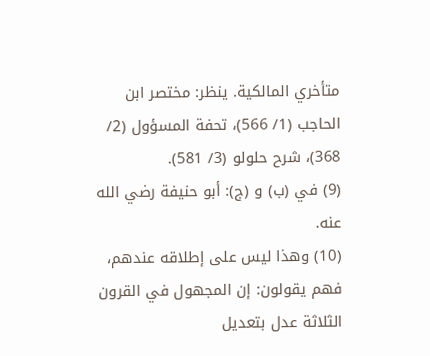متأخري المالكية. ينظر: مختصر ابن الحاجب (1/ 566)، تحفة المسؤول (2/ 368)، شرح حلولو (3/ 581).
(9) في (ب) و (ج): أبو حنيفة رضي الله عنه.
(10) وهذا ليس على إطلاقه عندهم، فهم يقولون: إن المجهول في القرون الثلاثة عدل بتعديل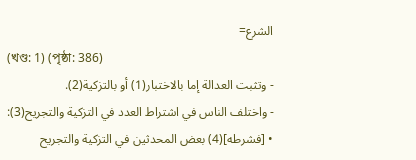الشرع=
(খণ্ড: 1) (পৃষ্ঠা: 386)
- وتثبت العدالة إما بالاختبار(1) أو بالتزكية(2).
- واختلف الناس في اشتراط العدد في التزكية والتجريح(3):
• [فشرطه](4) بعض المحدثين في التزكية والتجريح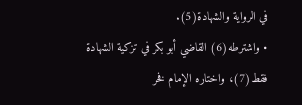في الرواية والشهادة(5).
• واشترطه(6) القاضي أبو بكر في تزكية الشهادة فقط(7)، واختاره الإمام فخر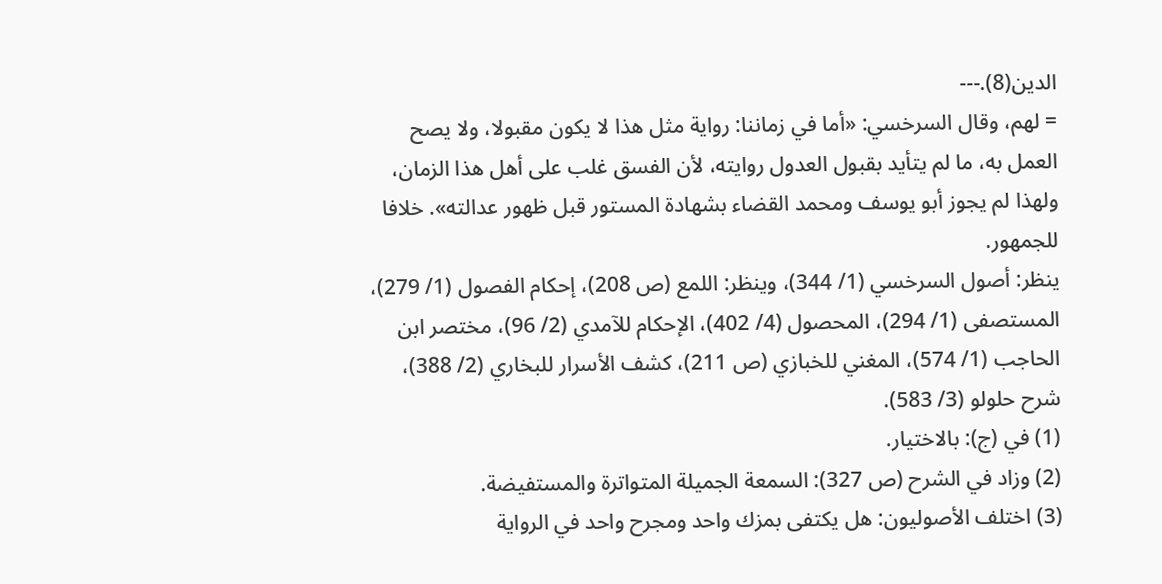الدين(8).---
= لهم، وقال السرخسي: «أما في زماننا: رواية مثل هذا لا يكون مقبولا، ولا يصح العمل به، ما لم يتأيد بقبول العدول روايته، لأن الفسق غلب على أهل هذا الزمان، ولهذا لم يجوز أبو يوسف ومحمد القضاء بشهادة المستور قبل ظهور عدالته». خلافا للجمهور.
ينظر: أصول السرخسي (1/ 344)، وينظر: اللمع (ص 208)، إحكام الفصول (1/ 279)، المستصفى (1/ 294)، المحصول (4/ 402)، الإحكام للآمدي (2/ 96)، مختصر ابن الحاجب (1/ 574)، المغني للخبازي (ص 211)، كشف الأسرار للبخاري (2/ 388)، شرح حلولو (3/ 583).
(1) في (ج): بالاختيار.
(2) وزاد في الشرح (ص 327): السمعة الجميلة المتواترة والمستفيضة.
(3) اختلف الأصوليون: هل يكتفى بمزك واحد ومجرح واحد في الرواية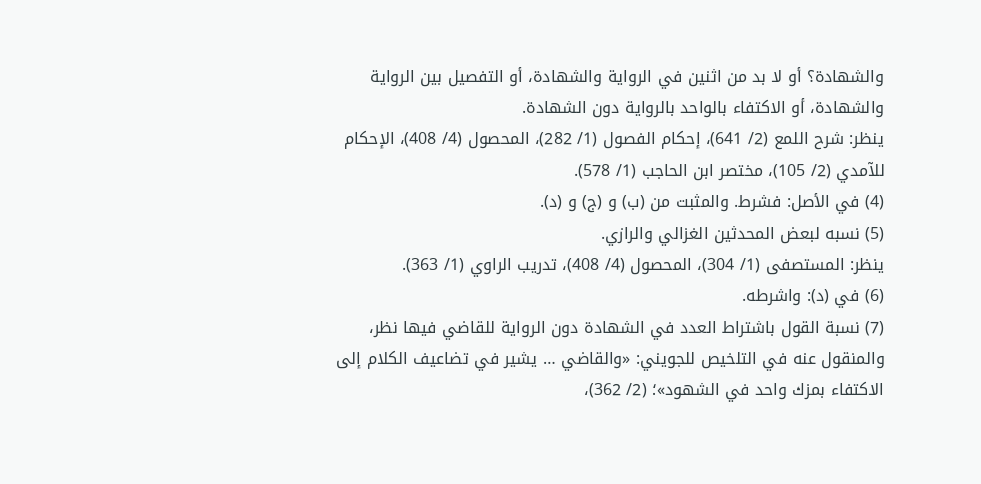والشهادة؟ أو لا بد من اثنين في الرواية والشهادة، أو التفصيل بين الرواية والشهادة، أو الاكتفاء بالواحد بالرواية دون الشهادة.
ينظر: شرح اللمع (2/ 641)، إحكام الفصول (1/ 282)، المحصول (4/ 408)، الإحكام للآمدي (2/ 105)، مختصر ابن الحاجب (1/ 578).
(4) في الأصل: فشرط. والمثبت من (ب) و (ج) و (د).
(5) نسبه لبعض المحدثين الغزالي والرازي.
ينظر: المستصفى (1/ 304)، المحصول (4/ 408)، تدريب الراوي (1/ 363).
(6) في (د): واشرطه.
(7) نسبة القول باشتراط العدد في الشهادة دون الرواية للقاضي فيها نظر، والمنقول عنه في التلخيص للجويني: «والقاضي … يشير في تضاعيف الكلام إلى الاكتفاء بمزك واحد في الشهود»؛ (2/ 362)،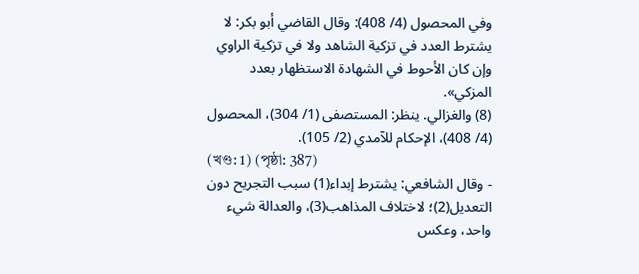وفي المحصول (4/ 408): وقال القاضي أبو بكر: لا يشترط العدد في تزكية الشاهد ولا في تزكية الراوي وإن كان الأحوط في الشهادة الاستظهار بعدد المزكي».
(8) والغزالي. ينظر: المستصفى (1/ 304)، المحصول (4/ 408)، الإحكام للآمدي (2/ 105).
(খণ্ড: 1) (পৃষ্ঠা: 387)
- وقال الشافعي: يشترط إبداء(1) سبب التجريح دون التعديل(2)؛ لاختلاف المذاهب(3)، والعدالة شيء واحد، وعكس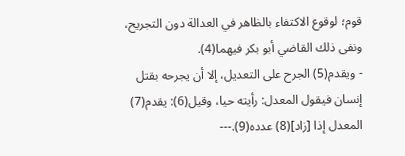قوم؛ لوقوع الاكتفاء بالظاهر في العدالة دون التجريح، ونفى ذلك القاضي أبو بكر فيهما(4).
- ويقدم(5) الجرح على التعديل، إلا أن يجرحه بقتل إنسان فيقول المعدل: رأيته حيا، وقيل(6): يقدم(7) المعدل إذا [زاد](8) عدده(9).---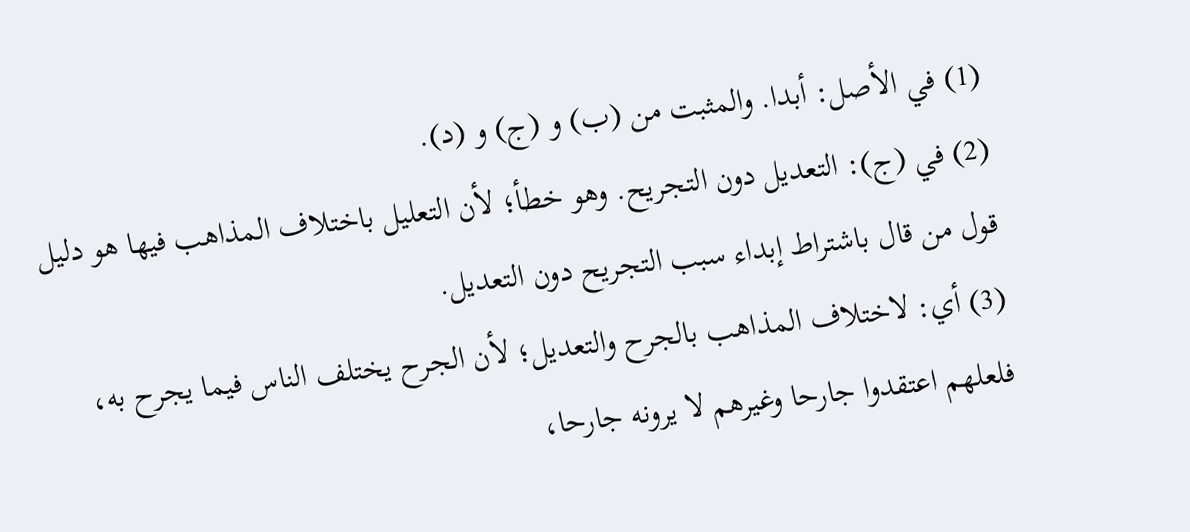(1) في الأصل: أبدا. والمثبت من (ب) و (ج) و (د).
(2) في (ج): التعديل دون التجريح. وهو خطأ؛ لأن التعليل باختلاف المذاهب فيها هو دليل قول من قال باشتراط إبداء سبب التجريح دون التعديل.
(3) أي: لاختلاف المذاهب بالجرح والتعديل؛ لأن الجرح يختلف الناس فيما يجرح به، فلعلهم اعتقدوا جارحا وغيرهم لا يرونه جارحا،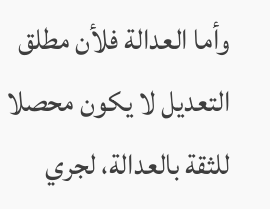وأما العدالة فلأن مطلق التعديل لا يكون محصلا للثقة بالعدالة، لجري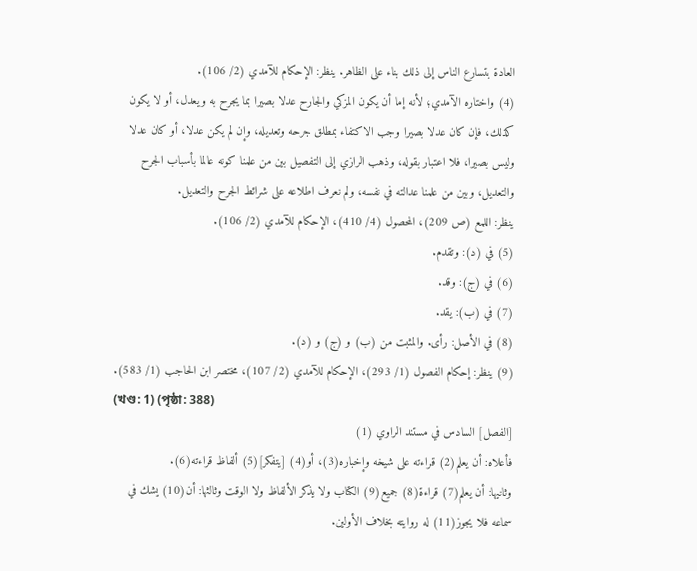العادة بتسارع الناس إلى ذلك بناء على الظاهر. ينظر: الإحكام للآمدي (2/ 106).
(4) واختاره الآمدي؛ لأنه إما أن يكون المزكي والجارح عدلا بصيرا بما يجرح به ويعدل، أو لا يكون كذلك، فإن كان عدلا بصيرا وجب الاكتفاء بمطلق جرحه وتعديله، وإن لم يكن عدلا، أو كان عدلا وليس بصيرا، فلا اعتبار بقوله، وذهب الرازي إلى التفصيل بين من علمنا كونه عالما بأسباب الجرح والتعديل، وبين من علمنا عدالته في نفسه، ولم نعرف اطلاعه على شرائط الجرح والتعديل.
ينظر: اللمع (ص 209)، المحصول (4/ 410)، الإحكام للآمدي (2/ 106).
(5) في (د): وتقدم.
(6) في (ج): وقد.
(7) في (ب): يقد.
(8) في الأصل: رأى. والمثبت من (ب) و (ج) و (د).
(9) ينظر: إحكام الفصول (1/ 293)، الإحكام للآمدي (2/ 107)، مختصر ابن الحاجب (1/ 583).
(খণ্ড: 1) (পৃষ্ঠা: 388)
[الفصل] السادس في مستند الراوي (1)
فأعلاه: أن يعلم(2) قراءته على شيخه وإخباره(3)، أو(4) [يتفكر](5) ألفاظ قراءته(6).
وثانيها: أن يعلم(7) قراءة(8) جميع(9) الكتاب ولا يذكر الألفاظ ولا الوقت وثالثها: أن(10) يشك في سماعه فلا يجوز(11) له روايته بخلاف الأولين.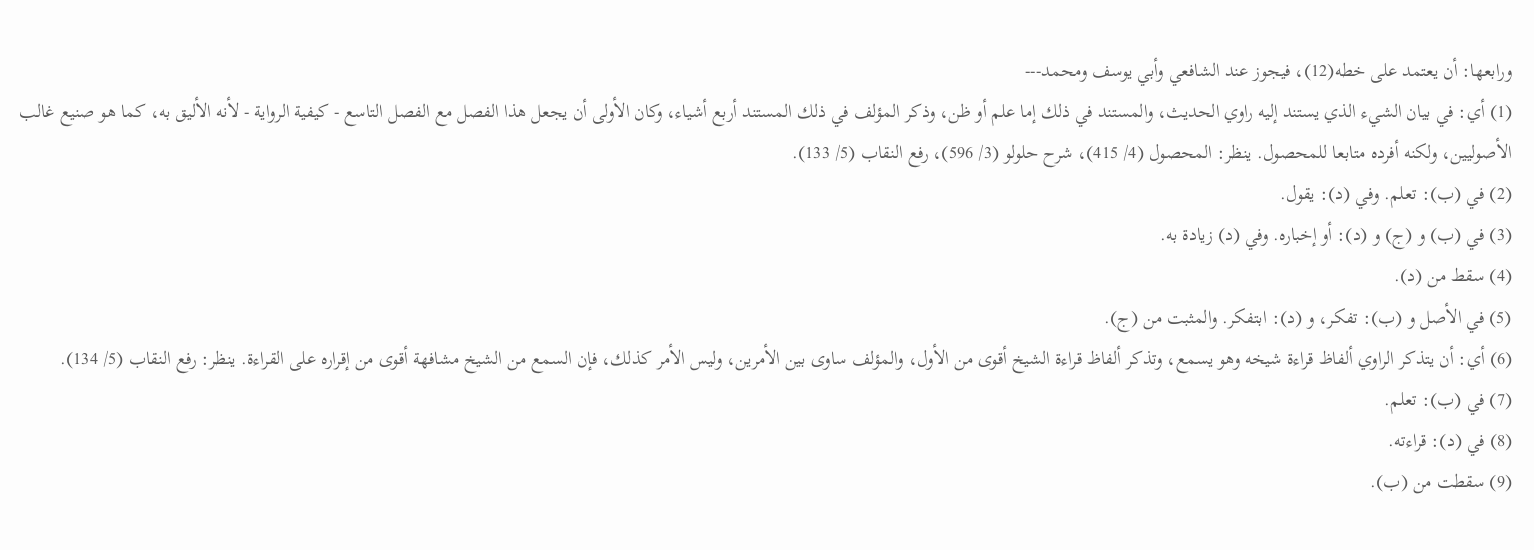ورابعها: أن يعتمد على خطه(12)، فيجوز عند الشافعي وأبي يوسف ومحمد---
(1) أي: في بيان الشيء الذي يستند إليه راوي الحديث، والمستند في ذلك إما علم أو ظن، وذكر المؤلف في ذلك المستند أربع أشياء، وكان الأولى أن يجعل هذا الفصل مع الفصل التاسع - كيفية الرواية - لأنه الأليق به، كما هو صنيع غالب الأصوليين، ولكنه أفرده متابعا للمحصول. ينظر: المحصول (4/ 415)، شرح حلولو (3/ 596)، رفع النقاب (5/ 133).
(2) في (ب): تعلم. وفي (د): يقول.
(3) في (ب) و (ج) و (د): أو إخباره. وفي (د) زيادة به.
(4) سقط من (د).
(5) في الأصل و (ب): تفكر، و (د): ابتفكر. والمثبت من (ج).
(6) أي: أن يتذكر الراوي ألفاظ قراءة شيخه وهو يسمع، وتذكر ألفاظ قراءة الشيخ أقوى من الأول، والمؤلف ساوى بين الأمرين، وليس الأمر كذلك، فإن السمع من الشيخ مشافهة أقوى من إقراره على القراءة. ينظر: رفع النقاب (5/ 134).
(7) في (ب): تعلم.
(8) في (د): قراءته.
(9) سقطت من (ب).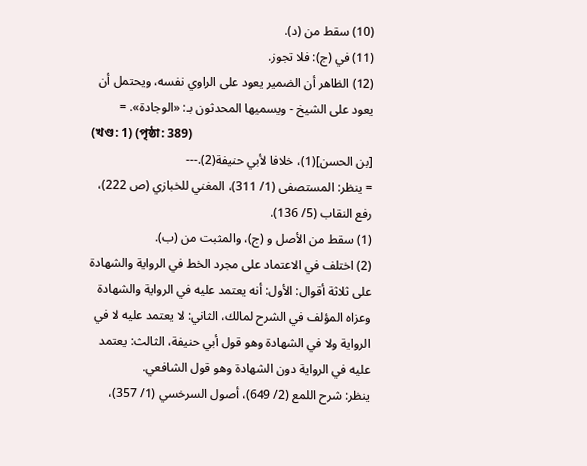(10) سقط من (د).
(11) في (ج): فلا تجوز.
(12) الظاهر أن الضمير يعود على الراوي نفسه، ويحتمل أن يعود على الشيخ - ويسميها المحدثون بـ: «الوجادة». =
(খণ্ড: 1) (পৃষ্ঠা: 389)
[بن الحسن](1)، خلافا لأبي حنيفة(2).---
= ينظر: المستصفى (1/ 311)، المغني للخبازي (ص 222)، رفع النقاب (5/ 136).
(1) سقط من الأصل و (ج)، والمثبت من (ب).
(2) اختلف في الاعتماد على مجرد الخط في الرواية والشهادة على ثلاثة أقوال: الأول: أنه يعتمد عليه في الرواية والشهادة وعزاه المؤلف في الشرح لمالك، الثاني: لا يعتمد عليه لا في الرواية ولا في الشهادة وهو قول أبي حنيفة، الثالث: يعتمد عليه في الرواية دون الشهادة وهو قول الشافعي.
ينظر: شرح اللمع (2/ 649)، أصول السرخسي (1/ 357)،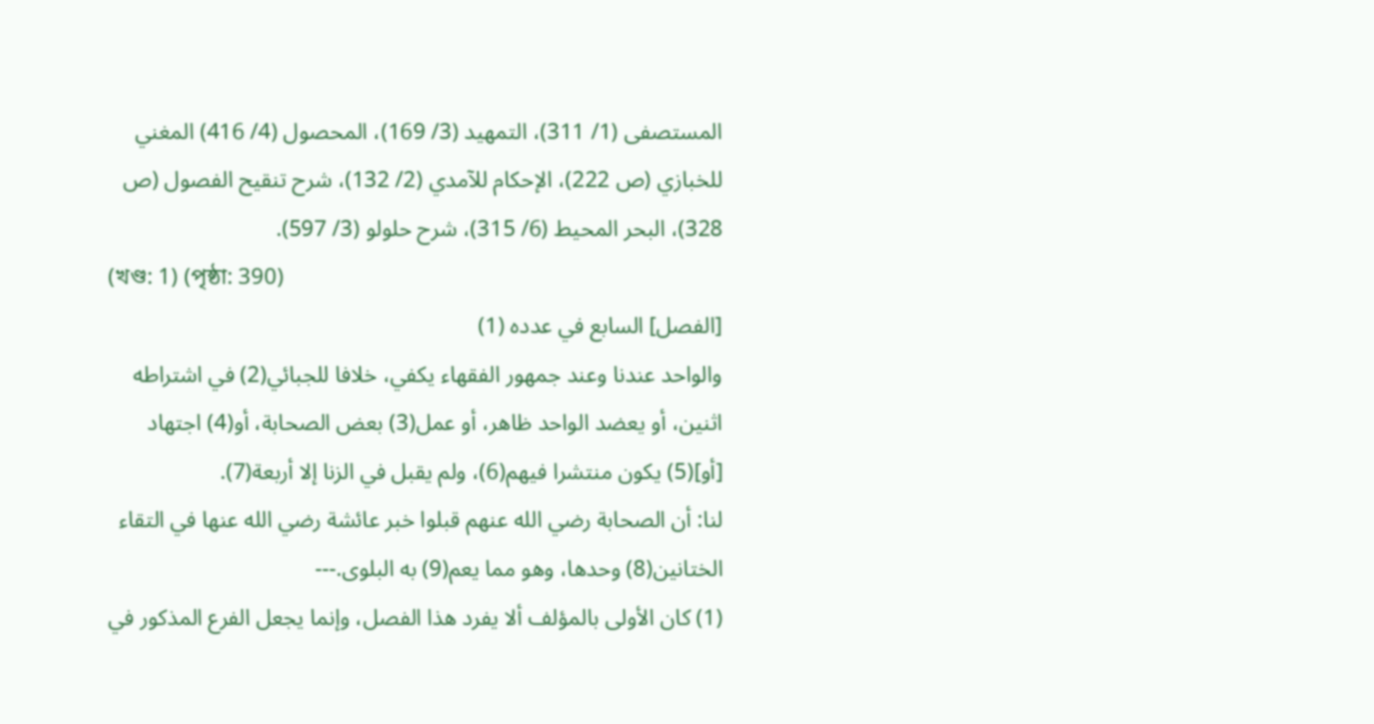المستصفى (1/ 311)، التمهيد (3/ 169)، المحصول (4/ 416) المغني للخبازي (ص 222)، الإحكام للآمدي (2/ 132)، شرح تنقيح الفصول (ص 328)، البحر المحيط (6/ 315)، شرح حلولو (3/ 597).
(খণ্ড: 1) (পৃষ্ঠা: 390)
[الفصل] السابع في عدده (1)
والواحد عندنا وعند جمهور الفقهاء يكفي، خلافا للجبائي(2) في اشتراطه اثنين، أو يعضد الواحد ظاهر، أو عمل(3) بعض الصحابة، أو(4) اجتهاد [أو](5) يكون منتشرا فيهم(6)، ولم يقبل في الزنا إلا أربعة(7).
لنا: أن الصحابة رضي الله عنهم قبلوا خبر عائشة رضي الله عنها في التقاء الختانين(8) وحدها، وهو مما يعم(9) به البلوى.---
(1) كان الأولى بالمؤلف ألا يفرد هذا الفصل، وإنما يجعل الفرع المذكور في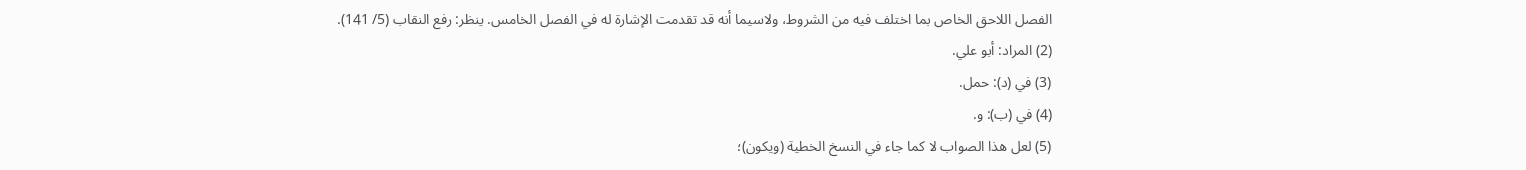الفصل اللاحق الخاص بما اختلف فيه من الشروط، ولاسيما أنه قد تقدمت الإشارة له في الفصل الخامس. ينظر: رفع النقاب (5/ 141).
(2) المراد: أبو علي.
(3) في (د): حمل.
(4) في (ب): و.
(5) لعل هذا الصواب لا كما جاء في النسخ الخطية (ويكون)؛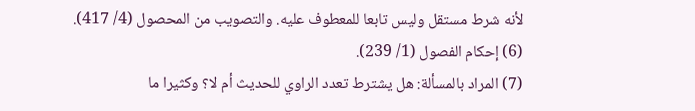لأنه شرط مستقل وليس تابعا للمعطوف عليه. والتصويب من المحصول (4/ 417).
(6) إحكام الفصول (1/ 239).
(7) المراد بالمسألة: هل يشترط تعدد الراوي للحديث أم لا؟ وكثيرا ما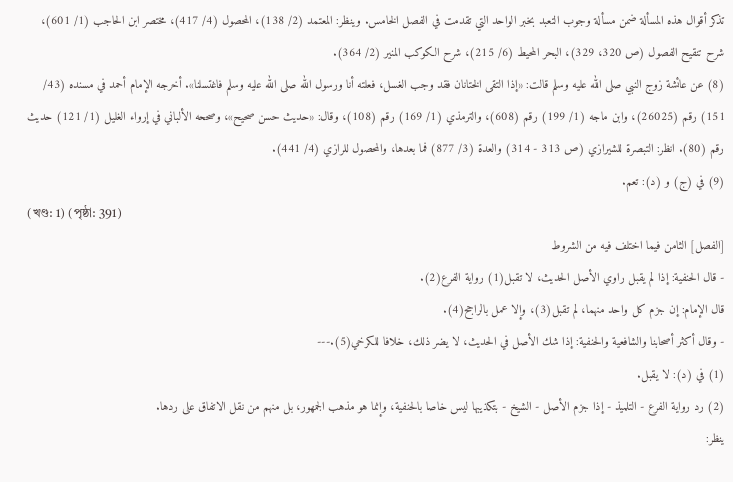تذكر أقوال هذه المسألة ضمن مسألة وجوب التعبد بخبر الواحد التي تقدمت في الفصل الخامس. وينظر: المعتمد (2/ 138)، المحصول (4/ 417)، مختصر ابن الحاجب (1/ 601)، شرح تنقيح الفصول (ص 320، 329)، البحر المحيط (6/ 215)، شرح الكوكب المنير (2/ 364).
(8) عن عائشة زوج النبي صلى الله عليه وسلم قالت: «إذا التقى الختانان فقد وجب الغسل، فعلته أنا ورسول الله صلى الله عليه وسلم فاغتسلنا». أخرجه الإمام أحمد في مسنده (43/ 151) رقم (26025)، وابن ماجه (1/ 199) رقم (608)، والترمذي (1/ 169) رقم (108)، وقال: «حديث حسن صحيح»، وصححه الألباني في إرواء الغليل (1/ 121) حديث رقم (80). انظر: التبصرة للشيرازي (ص 313 - 314) والعدة (3/ 877) فما بعدها، والمحصول للرازي (4/ 441).
(9) في (ج) و (د): تعم.
(খণ্ড: 1) (পৃষ্ঠা: 391)
[الفصل] الثامن فيما اختلف فيه من الشروط
- قال الحنفية: إذا لم يقبل راوي الأصل الحديث، لا تقبل(1) رواية الفرع(2).
قال الإمام: إن جزم كل واحد منهما، لم تقبل(3)، وإلا عمل بالراجح(4).
- وقال أكثر أصحابنا والشافعية والحنفية: إذا شك الأصل في الحديث، لا يضر ذلك، خلافا للكرخي(5).---
(1) في (د): لا يقبل.
(2) رد رواية الفرع - التلميذ - إذا جزم الأصل - الشيخ - بتكذيبها ليس خاصا بالحنفية، وإنما هو مذهب الجمهور، بل منهم من نقل الاتفاق على ردها.
ينظر: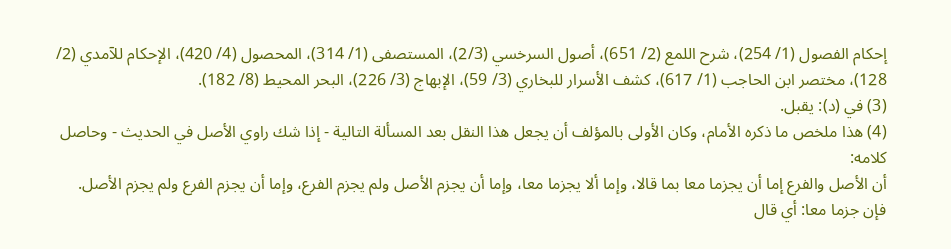إحكام الفصول (1/ 254)، شرح اللمع (2/ 651)، أصول السرخسي (2/3)، المستصفى (1/ 314)، المحصول (4/ 420)، الإحكام للآمدي (2/ 128)، مختصر ابن الحاجب (1/ 617)، كشف الأسرار للبخاري (3/ 59)، الإبهاج (3/ 226)، البحر المحيط (8/ 182).
(3) في (د): يقبل.
(4) هذا ملخص ما ذكره الأمام، وكان الأولى بالمؤلف أن يجعل هذا النقل بعد المسألة التالية - إذا شك راوي الأصل في الحديث - وحاصل كلامه:
أن الأصل والفرع إما أن يجزما معا بما قالا، وإما ألا يجزما معا، وإما أن يجزم الأصل ولم يجزم الفرع، وإما أن يجزم الفرع ولم يجزم الأصل.
فإن جزما معا: أي قال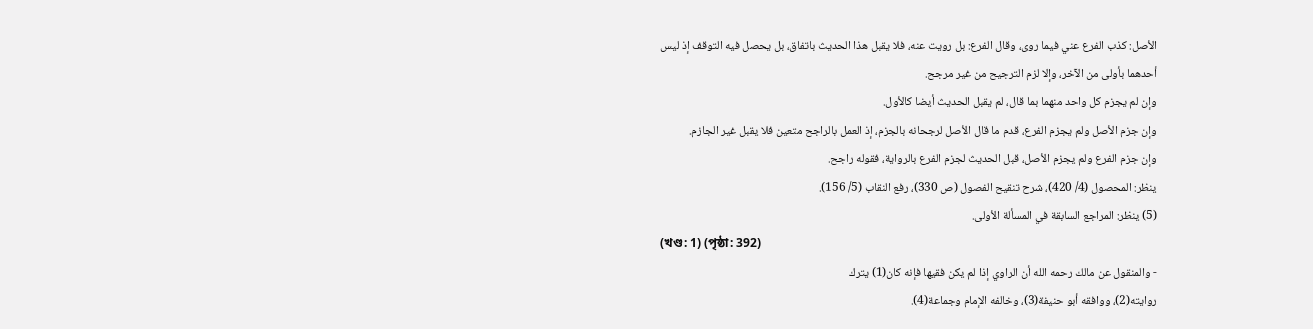الأصل: كذب الفرع عني فيما روى، وقال الفرع: بل رويت عنه، فلا يقبل هذا الحديث باتفاق، بل يحصل فيه التوقف إذ ليس أحدهما بأولى من الآخر، وإلا لزم الترجيح من غير مرجح.
وإن لم يجزم كل واحد منهما بما قال، لم يقبل الحديث أيضا كالأول.
وإن جزم الأصل ولم يجزم الفرع، قدم ما قال الأصل لرجحانه بالجزم، إذ العمل بالراجح متعين فلا يقبل غير الجازم.
وإن جزم الفرع ولم يجزم الأصل، قبل الحديث لجزم الفرع بالرواية، فقوله راجح.
ينظر: المحصول (4/ 420)، شرح تنقيح الفصول (ص 330)، رفع النقاب (5/ 156).
(5) ينظر: المراجع السابقة في المسألة الأولى.
(খণ্ড: 1) (পৃষ্ঠা: 392)
- والمنقول عن مالك رحمه الله أن الراوي إذا لم يكن فقيها فإنه كان(1) يترك
روايته(2)، ووافقه أبو حنيفة(3)، وخالفه الإمام وجماعة(4).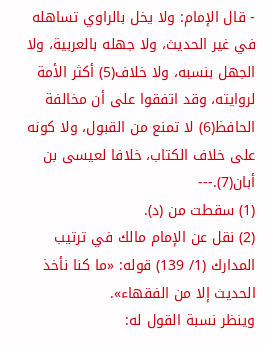- قال الإمام: ولا يخل بالراوي تساهله في غير الحديث، ولا جهله بالعربية، ولا الجهل بنسبه، ولا خلاف(5) أكثر الأمة لروايته، وقد اتفقوا على أن مخالفة الحافظ(6) لا تمنع من القبول، ولا كونه على خلاف الكتاب، خلافا لعيسى بن أبان(7).---
(1) سقطت من (د).
(2) نقل عن الإمام مالك في ترتيب المدارك (1/ 139) قوله: «ما كنا نأخذ الحديث إلا من الفقهاء».
وينظر نسبة القول له: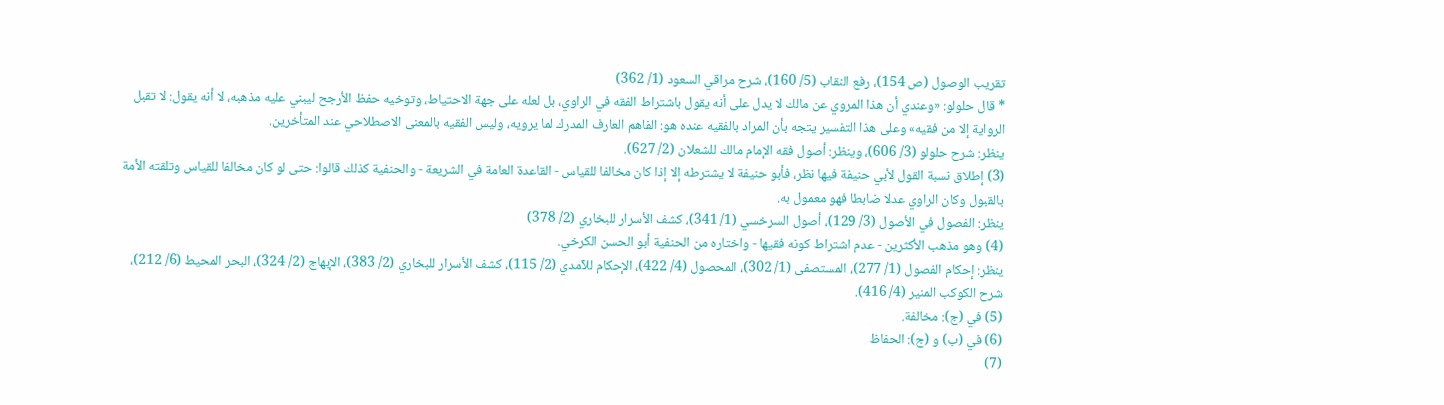تقريب الوصول (ص 154)، رفع النقاب (5/ 160)، شرح مراقي السعود (1/ 362)
* قال حلولو: «وعندي أن هذا المروي عن مالك لا يدل على أنه يقول باشتراط الفقه في الراوي، بل لعله على جهة الاحتياط، وتوخيه حفظ الأرجح ليبني عليه مذهبه، لا أنه يقول: لا تقبل الرواية إلا من فقيه» وعلى هذا التفسير يتجه بأن المراد بالفقيه عنده هو: الفاهم العارف المدرك لما يرويه، وليس الفقيه بالمعنى الاصطلاحي عند المتأخرين.
ينظر: شرح حلولو (3/ 606)، وينظر: أصول فقه الإمام مالك للشعلان (2/ 627).
(3) إطلاق نسبة القول لأبي حنيفة فيها نظر، فأبو حنيفة لا يشترطه إلا إذا كان مخالفا للقياس - القاعدة العامة في الشريعة - والحنفية كذلك قالوا: حتى لو كان مخالفا للقياس وتلقته الأمة بالقبول وكان الراوي عدلا ضابطا فهو معمول به.
ينظر: الفصول في الأصول (3/ 129)، أصول السرخسي (1/ 341)، كشف الأسرار للبخاري (2/ 378)
(4) وهو مذهب الأكثرين - عدم اشتراط كونه فقيها - واختاره من الحنفية أبو الحسن الكرخي.
ينظر: إحكام الفصول (1/ 277)، المستصفى (1/ 302)، المحصول (4/ 422)، الإحكام للآمدي (2/ 115)، كشف الأسرار للبخاري (2/ 383)، الإبهاج (2/ 324)، البحر المحيط (6/ 212)، شرح الكوكب المنير (4/ 416).
(5) في (ج): مخالفة.
(6) في (ب) و (ج): الحفاظ
(7)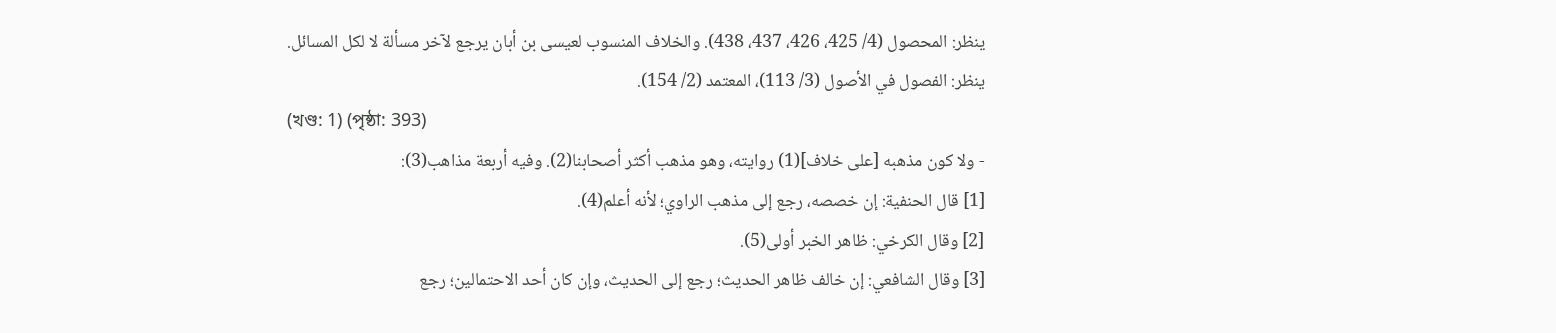ينظر: المحصول (4/ 425، 426، 437، 438). والخلاف المنسوب لعيسى بن أبان يرجع لآخر مسألة لا لكل المسائل.
ينظر: الفصول في الأصول (3/ 113)، المعتمد (2/ 154).
(খণ্ড: 1) (পৃষ্ঠা: 393)
- ولا كون مذهبه [على خلاف](1) روايته، وهو مذهب أكثر أصحابنا(2). وفيه أربعة مذاهب(3):
[1] قال الحنفية: إن خصصه، رجع إلى مذهب الراوي؛ لأنه أعلم(4).
[2] وقال الكرخي: ظاهر الخبر أولى(5).
[3] وقال الشافعي: إن خالف ظاهر الحديث؛ رجع إلى الحديث، وإن كان أحد الاحتمالين؛ رجع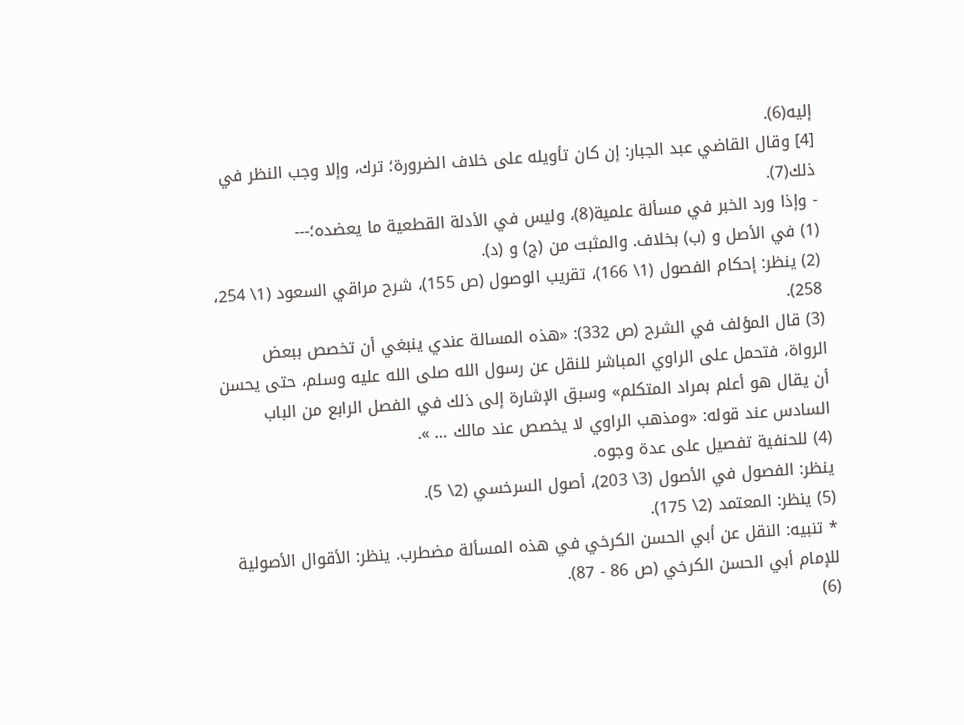إليه(6).
[4] وقال القاضي عبد الجبار: إن كان تأويله على خلاف الضرورة؛ ترك، وإلا وجب النظر في ذلك(7).
- وإذا ورد الخبر في مسألة علمية(8)، وليس في الأدلة القطعية ما يعضده؛---
(1) في الأصل و (ب) بخلاف. والمثبت من (ج) و (د).
(2) ينظر: إحكام الفصول (1\ 166)، تقريب الوصول (ص 155)، شرح مراقي السعود (1\ 254، 258).
(3) قال المؤلف في الشرح (ص 332): «هذه المسالة عندي ينبغي أن تخصص ببعض الرواة، فتحمل على الراوي المباشر للنقل عن رسول الله صلى الله عليه وسلم، حتى يحسن أن يقال هو أعلم بمراد المتكلم» وسبق الإشارة إلى ذلك في الفصل الرابع من الباب السادس عند قوله: «ومذهب الراوي لا يخصص عند مالك … ».
(4) للحنفية تفصيل على عدة وجوه.
ينظر: الفصول في الأصول (3\ 203)، أصول السرخسي (2\ 5).
(5) ينظر: المعتمد (2\ 175).
* تنبيه: النقل عن أبي الحسن الكرخي في هذه المسألة مضطرب. ينظر: الأقوال الأصولية للإمام أبي الحسن الكرخي (ص 86 - 87).
(6)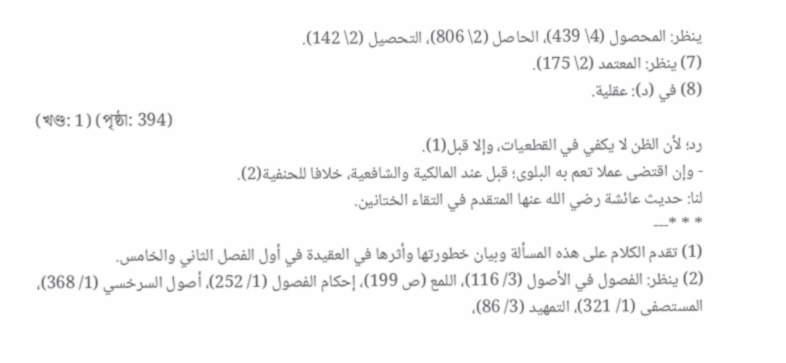ينظر: المحصول (4\ 439)، الحاصل (2\ 806)، التحصيل (2\ 142).
(7) ينظر: المعتمد (2\ 175).
(8) في (د): عقلية.
(খণ্ড: 1) (পৃষ্ঠা: 394)
رد؛ لأن الظن لا يكفي في القطعيات، وإلا قبل(1).
- وإن اقتضى عملا تعم به البلوى؛ قبل عند المالكية والشافعية، خلافا للحنفية(2).
لنا: حديث عائشة رضي الله عنها المتقدم في التقاء الختانين.
* * *---
(1) تقدم الكلام على هذه المسألة وبيان خطورتها وأثرها في العقيدة في أول الفصل الثاني والخامس.
(2) ينظر: الفصول في الأصول (3/ 116)، اللمع (ص 199)، إحكام الفصول (1/ 252)، أصول السرخسي (1/ 368)، المستصفى (1/ 321)، التمهيد (3/ 86)،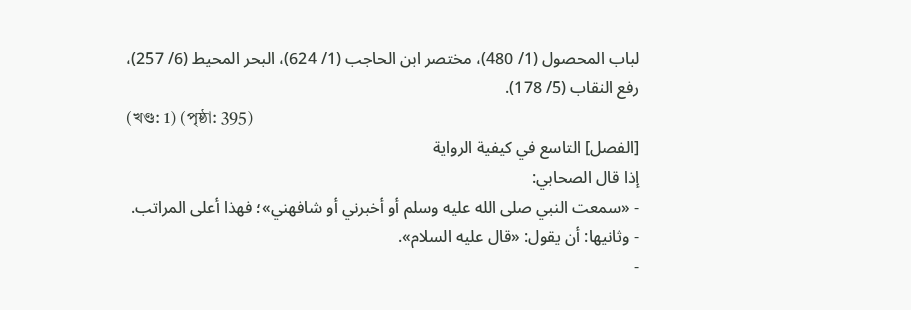لباب المحصول (1/ 480)، مختصر ابن الحاجب (1/ 624)، البحر المحيط (6/ 257)، رفع النقاب (5/ 178).
(খণ্ড: 1) (পৃষ্ঠা: 395)
[الفصل] التاسع في كيفية الرواية
إذا قال الصحابي:
- «سمعت النبي صلى الله عليه وسلم أو أخبرني أو شافهني»؛ فهذا أعلى المراتب.
- وثانيها: أن يقول: «قال عليه السلام».
-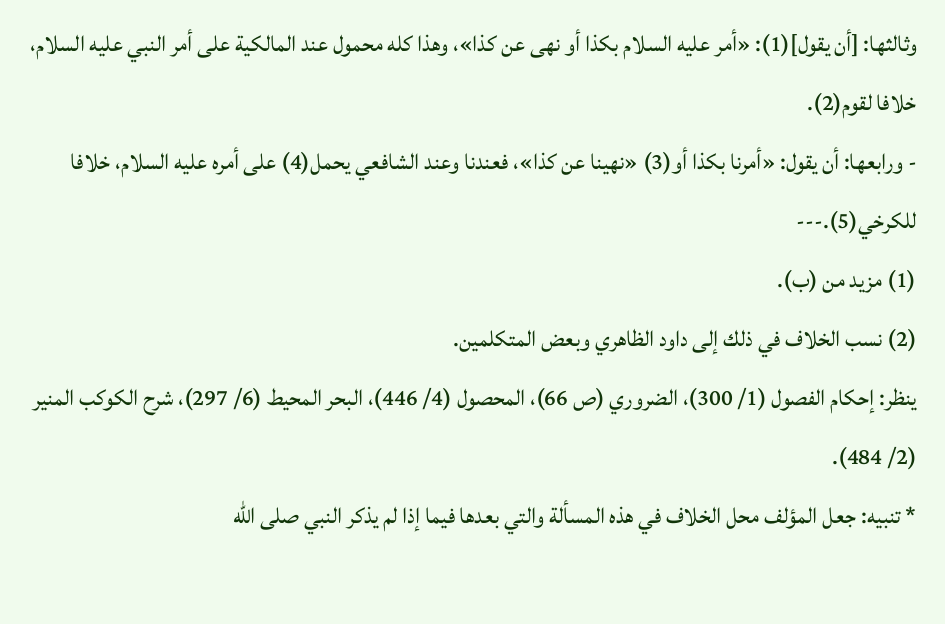وثالثها: [أن يقول](1): «أمر عليه السلام بكذا أو نهى عن كذا»، وهذا كله محمول عند المالكية على أمر النبي عليه السلام، خلافا لقوم(2).
- ورابعها: أن يقول: «أمرنا بكذا أو(3) «نهينا عن كذا»، فعندنا وعند الشافعي يحمل(4) على أمره عليه السلام، خلافا للكرخي(5).---
(1) مزيد من (ب).
(2) نسب الخلاف في ذلك إلى داود الظاهري وبعض المتكلمين.
ينظر: إحكام الفصول (1/ 300)، الضروري (ص 66)، المحصول (4/ 446)، البحر المحيط (6/ 297)، شرح الكوكب المنير (2/ 484).
* تنبيه: جعل المؤلف محل الخلاف في هذه المسألة والتي بعدها فيما إذا لم يذكر النبي صلى الله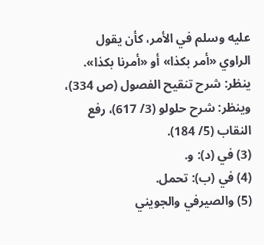عليه وسلم في الأمر، كأن يقول الراوي «أمر بكذا» أو «أمرنا بكذا».
ينظر: شرح تنقيح الفصول (ص 334)، وينظر: شرح حلولو (3/ 617)، رفع النقاب (5/ 184).
(3) في (د): و.
(4) في (ب): تحمل.
(5) والصيرفي والجويني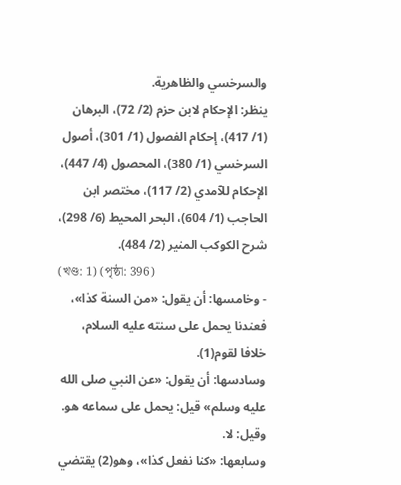والسرخسي والظاهرية.
ينظر: الإحكام لابن حزم (2/ 72)، البرهان (1/ 417)، إحكام الفصول (1/ 301)، أصول السرخسي (1/ 380)، المحصول (4/ 447)، الإحكام للآمدي (2/ 117)، مختصر ابن الحاجب (1/ 604)، البحر المحيط (6/ 298)، شرح الكوكب المنير (2/ 484).
(খণ্ড: 1) (পৃষ্ঠা: 396)
- وخامسها: أن يقول: «من السنة كذا»، فعندنا يحمل على سنته عليه السلام، خلافا لقوم(1).
وسادسها: أن يقول: «عن النبي صلى الله عليه وسلم» قيل: يحمل على سماعه هو. وقيل: لا.
وسابعها: «كنا نفعل كذا»، وهو(2) يقتضي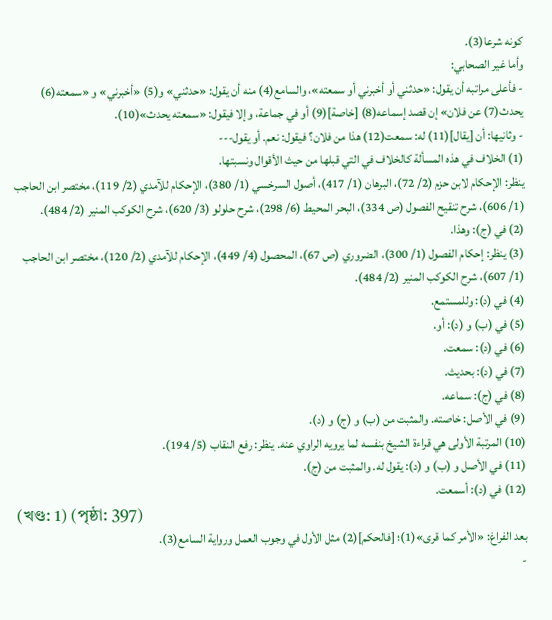كونه شرعا(3).
وأما غير الصحابي:
- فأعلى مراتبه أن يقول: «حدثني أو أخبرني أو سمعته»، والسامع(4) منه أن يقول: «حدثني» و(5) «أخبرني» و «سمعته(6) يحدث(7) عن فلان» إن قصد إسماعه(8) [خاصة](9) أو في جماعة، وإلا فيقول: «سمعته يحدث»(10).
- وثانيها: أن [يقال](11) له: سمعت(12) هذا من فلان؟ فيقول: نعم. أو يقول---
(1) الخلاف في هذه المسألة كالخلاف في التي قبلها من حيث الأقوال ونسبتها.
ينظر: الإحكام لابن حزم (2/ 72)، البرهان (1/ 417)، أصول السرخسي (1/ 380)، الإحكام للآمدي (2/ 119)، مختصر ابن الحاجب (1/ 606)، شرح تنقيح الفصول (ص 334)، البحر المحيط (6/ 298)، شرح حلولو (3/ 620)، شرح الكوكب المنير (2/ 484).
(2) في (ج): وهذا.
(3) ينظر: إحكام الفصول (1/ 300)، الضروري (ص 67)، المحصول (4/ 449)، الإحكام للآمدي (2/ 120)، مختصر ابن الحاجب (1/ 607)، شرح الكوكب المنير (2/ 484).
(4) في (د): وللمستمع.
(5) في (ب) و (د): أو.
(6) في (د): سمعت.
(7) في (د): بحديث.
(8) في (ج): سماعه.
(9) في الأصل: خاصته. والمثبت من (ب) و (ج) و (د).
(10) المرتبة الأولى هي قراءة الشيخ بنفسه لما يرويه الراوي عنه. ينظر: رفع النقاب (5/ 194).
(11) في الأصل و (ب) و (د): يقول له. والمثبت من (ج).
(12) في (د): أسمعت.
(খণ্ড: 1) (পৃষ্ঠা: 397)
بعد الفراغ: «الأمر كما قرى»(1)؛ [فالحكم](2) مثل الأول في وجوب العمل ورواية السامع(3).
-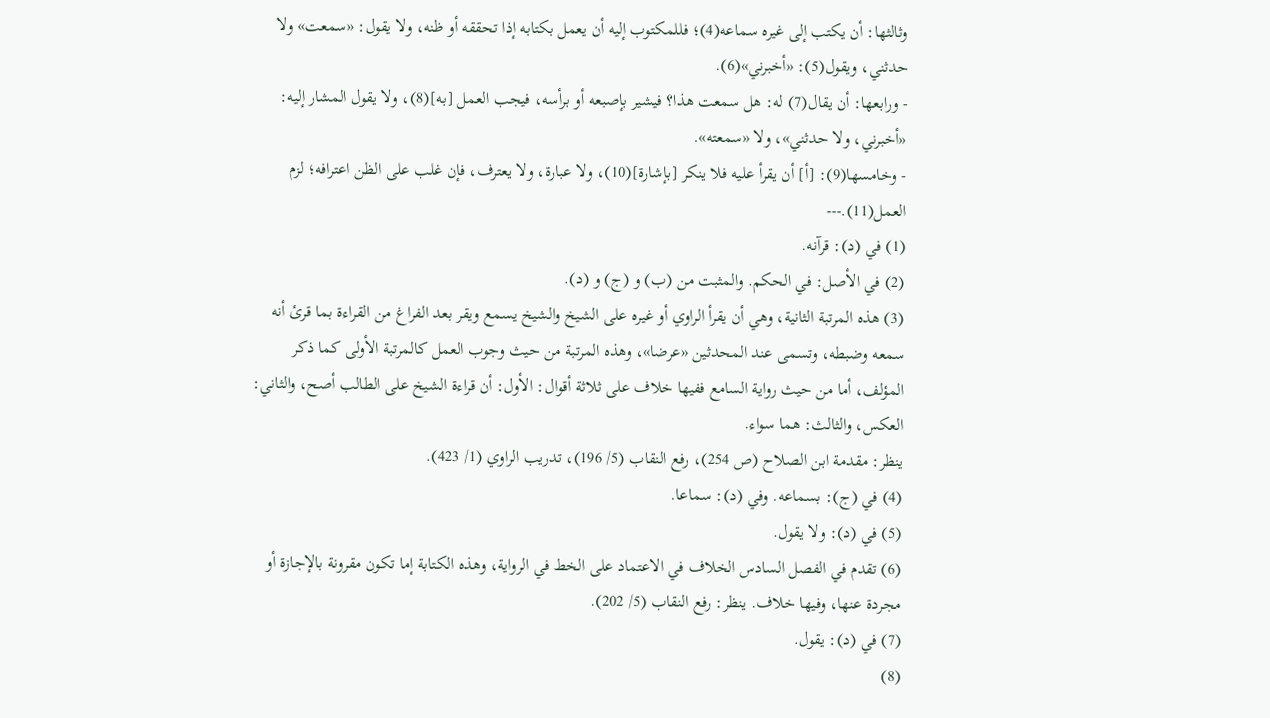وثالثها: أن يكتب إلى غيره سماعه(4)؛ فللمكتوب إليه أن يعمل بكتابه إذا تحققه أو ظنه، ولا يقول: «سمعت» ولا حدثني، ويقول(5): «أخبرني»(6).
- ورابعها: أن يقال(7) له: هل سمعت هذا؟ فيشير بإصبعه أو برأسه، فيجب العمل [به](8)، ولا يقول المشار إليه: «أخبرني، ولا حدثني»، ولا «سمعته».
- وخامسها(9): [أ] أن يقرأ عليه فلا ينكر [بإشارة](10)، ولا عبارة، ولا يعترف، فإن غلب على الظن اعترافه؛ لزم العمل(11).---
(1) في (د): قرآنه.
(2) في الأصل: في الحكم. والمثبت من (ب) و (ج) و (د).
(3) هذه المرتبة الثانية، وهي أن يقرأ الراوي أو غيره على الشيخ والشيخ يسمع ويقر بعد الفراغ من القراءة بما قرئ أنه سمعه وضبطه، وتسمى عند المحدثين «عرضا»، وهذه المرتبة من حيث وجوب العمل كالمرتبة الأولى كما ذكر المؤلف، أما من حيث رواية السامع ففيها خلاف على ثلاثة أقوال: الأول: أن قراءة الشيخ على الطالب أصح، والثاني: العكس، والثالث: هما سواء.
ينظر: مقدمة ابن الصلاح (ص 254)، رفع النقاب (5/ 196)، تدريب الراوي (1/ 423).
(4) في (ج): بسماعه. وفي (د): سماعا.
(5) في (د): ولا يقول.
(6) تقدم في الفصل السادس الخلاف في الاعتماد على الخط في الرواية، وهذه الكتابة إما تكون مقرونة بالإجازة أو مجردة عنها، وفيها خلاف. ينظر: رفع النقاب (5/ 202).
(7) في (د): يقول.
(8)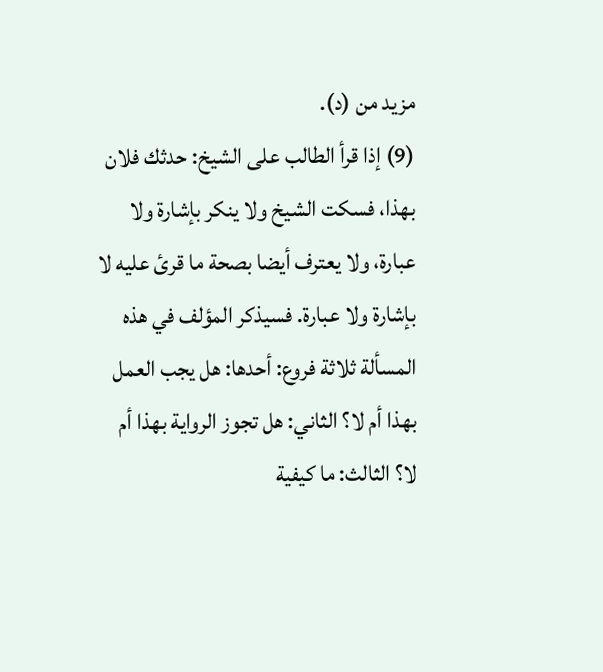مزيد من (د).
(9) إذا قرأ الطالب على الشيخ: حدثك فلان بهذا، فسكت الشيخ ولا ينكر بإشارة ولا عبارة، ولا يعترف أيضا بصحة ما قرئ عليه لا بإشارة ولا عبارة. فسيذكر المؤلف في هذه المسألة ثلاثة فروع: أحدها: هل يجب العمل بهذا أم لا؟ الثاني: هل تجوز الرواية بهذا أم لا؟ الثالث: ما كيفية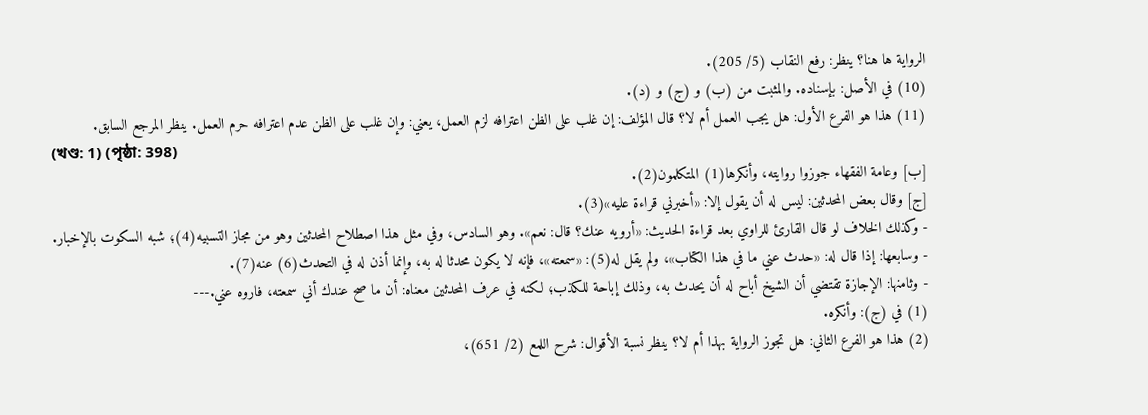الرواية ها هنا؟ ينظر: رفع النقاب (5/ 205).
(10) في الأصل: بإسناده. والمثبت من (ب) و (ج) و (د).
(11) هذا هو الفرع الأول: هل يجب العمل أم لا؟ قال المؤلف: إن غلب على الظن اعترافه لزم العمل، يعني: وإن غلب على الظن عدم اعترافه حرم العمل. ينظر المرجع السابق.
(খণ্ড: 1) (পৃষ্ঠা: 398)
[ب] وعامة الفقهاء جوزوا روايته، وأنكرها(1) المتكلمون(2).
[ج] وقال بعض المحدثين: ليس له أن يقول إلا: «أخبرني قراءة عليه»(3).
- وكذلك الخلاف لو قال القارئ للراوي بعد قراءة الحديث: «أرويه عنك؟ قال: نعم». وهو السادس، وفي مثل هذا اصطلاح المحدثين وهو من مجاز التسبيه(4)؛ شبه السكوت بالإخبار.
- وسابعها: إذا قال له: «حدث عني ما في هذا الكتاب»، ولم يقل له(5): «سمعته»، فإنه لا يكون محدثا له به، وإنما أذن له في التحدث(6) عنه(7).
- وثامنها: الإجازة تقتضي أن الشيخ أباح له أن يحدث به، وذلك إباحة للكذب؛ لكنه في عرف المحدثين معناه: أن ما صح عندك أني سمعته، فاروه عني.---
(1) في (ج): وأنكره.
(2) هذا هو الفرع الثاني: هل تجوز الرواية بهذا أم لا؟ ينظر نسبة الأقوال: شرح اللمع (2/ 651)،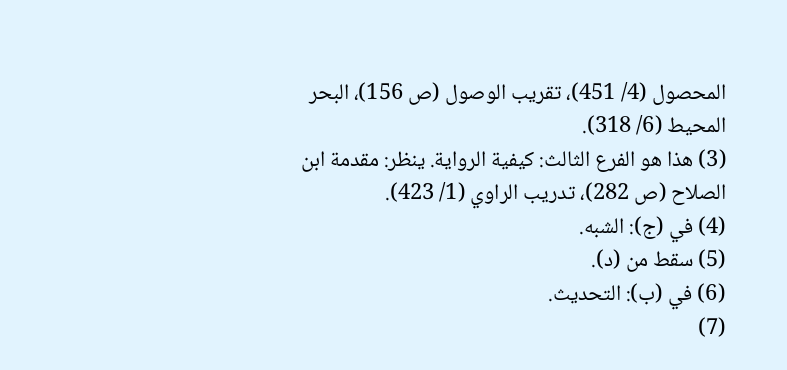المحصول (4/ 451)، تقريب الوصول (ص 156)، البحر المحيط (6/ 318).
(3) هذا هو الفرع الثالث: كيفية الرواية. ينظر: مقدمة ابن الصلاح (ص 282)، تدريب الراوي (1/ 423).
(4) في (ج): الشبه.
(5) سقط من (د).
(6) في (ب): التحديث.
(7)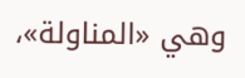وهي «المناولة»،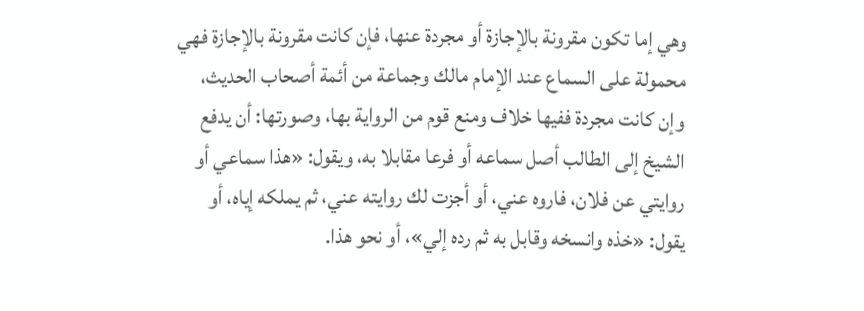وهي إما تكون مقرونة بالإجازة أو مجردة عنها، فإن كانت مقرونة بالإجازة فهي محمولة على السماع عند الإمام مالك وجماعة من أئمة أصحاب الحديث، وإن كانت مجردة ففيها خلاف ومنع قوم من الرواية بها، وصورتها: أن يدفع الشيخ إلى الطالب أصل سماعه أو فرعا مقابلا به، ويقول: «هذا سماعي أو روايتي عن فلان، فاروه عني، أو أجزت لك روايته عني، ثم يملكه إياه، أو يقول: «خذه وانسخه وقابل به ثم رده إلي»، أو نحو هذا.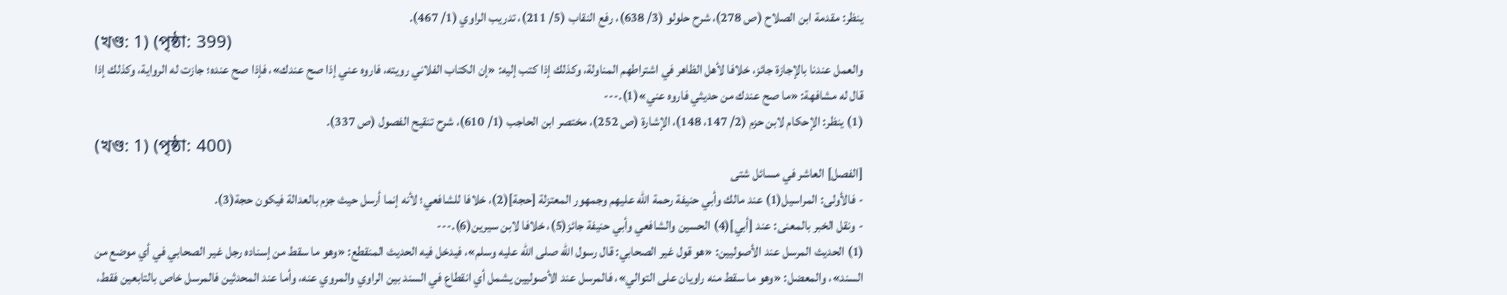ينظر: مقدمة ابن الصلاح (ص 278)، شرح حلولو (3/ 638)، رفع النقاب (5/ 211)، تدريب الراوي (1/ 467).
(খণ্ড: 1) (পৃষ্ঠা: 399)
والعمل عندنا بالإجازة جائز، خلافا لأهل الظاهر في اشتراطهم المناولة، وكذلك إذا كتب إليه: «إن الكتاب الفلاني رويته، فاروه عني إذا صح عندك»، فإذا صح عنده؛ جازت له الرواية، وكذلك إذا قال له مشافهة: «ما صح عندك من حديثي فاروه عني»(1).---
(1) ينظر: الإحكام لابن حزم (2/ 147، 148)، الإشارة (ص 252)، مختصر ابن الحاجب (1/ 610)، شرح تنقيح الفصول (ص 337).
(খণ্ড: 1) (পৃষ্ঠা: 400)
[الفصل] العاشر في مسائل شتى
- فالأولى: المراسيل(1) عند مالك وأبي حنيفة رحمة الله عليهم وجمهور المعتزلة [حجة](2)، خلافا للشافعي؛ لأنه إنما أرسل حيث جزم بالعدالة فيكون حجة(3).
- ونقل الخبر بالمعنى: عند [أبي](4) الحسين والشافعي وأبي حنيفة جائز(5)، خلافا لابن سيرين(6).---
(1) الحديث المرسل عند الأصوليين: «هو قول غير الصحابي: قال رسول الله صلى الله عليه وسلم»، فيدخل فيه الحديث المنقطع: «وهو ما سقط من إسناده رجل غير الصحابي في أي موضع من السند»، والمعضل: «وهو ما سقط منه راويان على التوالي»، فالمرسل عند الأصوليين يشمل أي انقطاع في السند بين الراوي والمروي عنه، وأما عند المحدثين فالمرسل خاص بالتابعين فقط،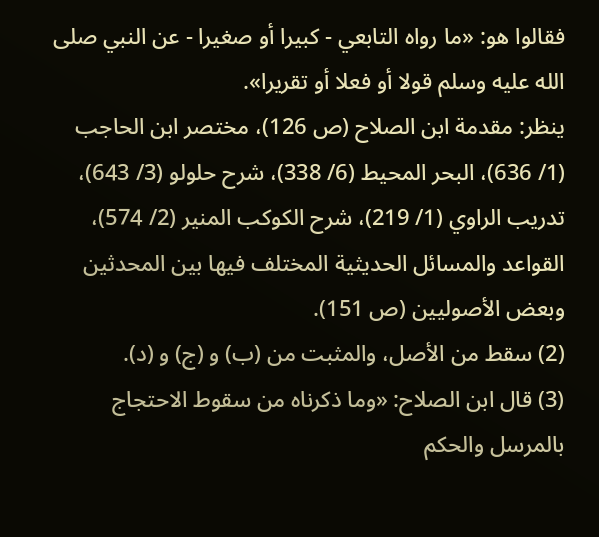فقالوا هو: «ما رواه التابعي - كبيرا أو صغيرا - عن النبي صلى الله عليه وسلم قولا أو فعلا أو تقريرا».
ينظر: مقدمة ابن الصلاح (ص 126)، مختصر ابن الحاجب (1/ 636)، البحر المحيط (6/ 338)، شرح حلولو (3/ 643)، تدريب الراوي (1/ 219)، شرح الكوكب المنير (2/ 574)، القواعد والمسائل الحديثية المختلف فيها بين المحدثين وبعض الأصوليين (ص 151).
(2) سقط من الأصل، والمثبت من (ب) و (ج) و (د).
(3) قال ابن الصلاح: «وما ذكرناه من سقوط الاحتجاج بالمرسل والحكم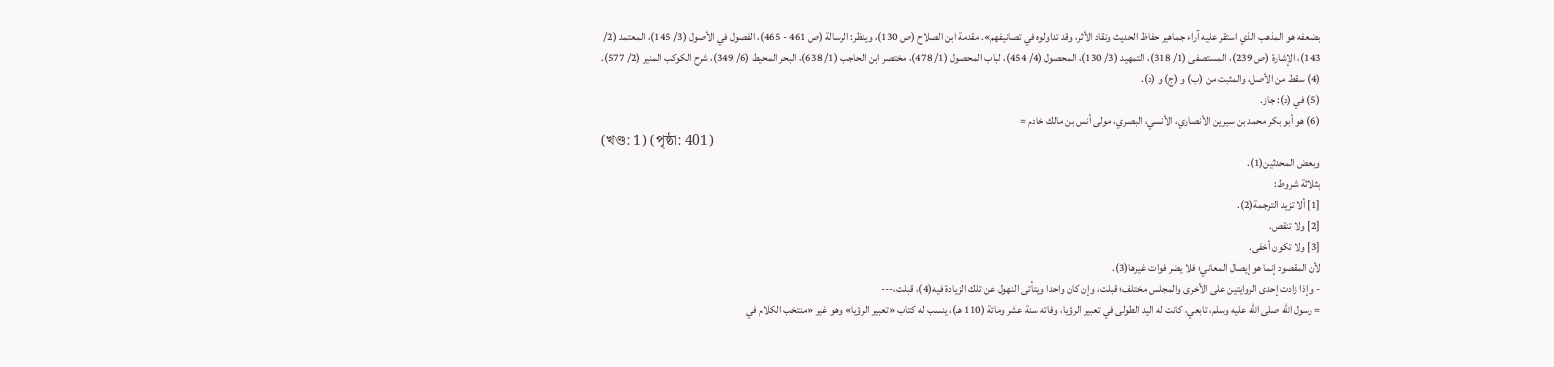بضعفه هو المذهب الذي استقر عليه آراء جماهير حفاظ الحديث ونقاد الأثر، وقد تداولوه في تصانيفهم». مقدمة ابن الصلاح (ص 130)، وينظر: الرسالة (ص 461 - 465)، الفصول في الأصول (3/ 145)، المعتمد (2/ 143)، الإشارة (ص 239)، المستصفى (1/ 318)، التمهيد (3/ 130)، المحصول (4/ 454)، لباب المحصول (1/ 478)، مختصر ابن الحاجب (1/ 638)، البحر المحيط (6/ 349)، شرح الكوكب المنير (2/ 577).
(4) سقط من الأصل، والمثبت من (ب) و (ج) و (د).
(5) في (د): جاز.
(6) هو أبو بكر محمد بن سيرين الأنصاري، الأنسي، البصري، مولى أنس بن مالك خادم =
(খণ্ড: 1) (পৃষ্ঠা: 401)
وبعض المحدثين(1).
بثلاثة شروط:
[1] ألا تزيد الترجمة(2).
[2] ولا تنقص.
[3] ولا تكون أخفى.
لأن المقصود إنما هو إيصال المعاني؛ فلا يضر فوات غيرها(3).
- وإذا زادت إحدى الروايتين على الأخرى والمجلس مختلف؛ قبلت، وإن كان واحدا ويتأتى النهول عن تلك الزيادة فيه(4)، قبلت،---
= رسول الله صلى الله عليه وسلم، تابعي، كانت له اليد الطولى في تعبير الرؤيا، وفاته سنة عشر ومائة (110 هـ)، ينسب له كتاب «تعبير الرؤيا» وهو غير «منتخب الكلام في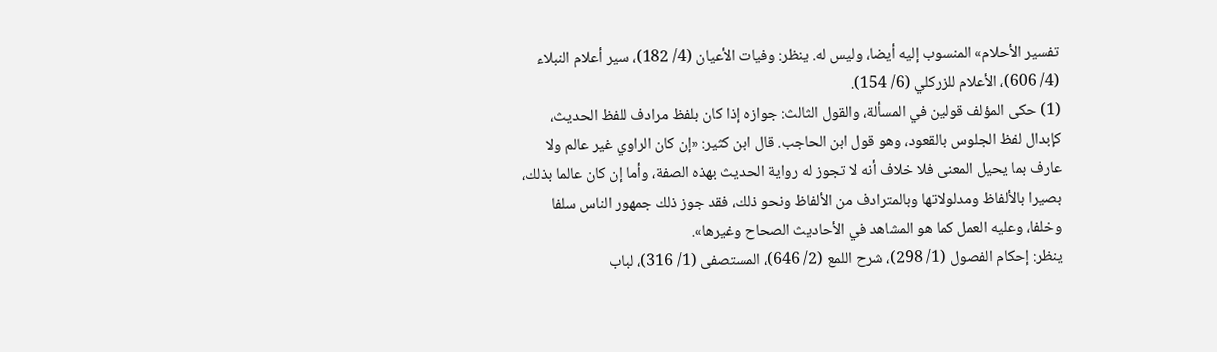تفسير الأحلام» المنسوب إليه أيضا، وليس له. ينظر: وفيات الأعيان (4/ 182)، سير أعلام النبلاء (4/ 606)، الأعلام للزركلي (6/ 154).
(1) حكى المؤلف قولين في المسألة، والقول الثالث: جوازه إذا كان بلفظ مرادف للفظ الحديث، كإبدال لفظ الجلوس بالقعود، وهو قول ابن الحاجب. قال ابن كثير: «إن كان الراوي غير عالم ولا عارف بما يحيل المعنى فلا خلاف أنه لا تجوز له رواية الحديث بهذه الصفة، وأما إن كان عالما بذلك، بصيرا بالألفاظ ومدلولاتها وبالمترادف من الألفاظ ونحو ذلك، فقد جوز ذلك جمهور الناس سلفا وخلفا، وعليه العمل كما هو المشاهد في الأحاديث الصحاح وغيرها».
ينظر: إحكام الفصول (1/ 298)، شرح اللمع (2/ 646)، المستصفى (1/ 316)، لباب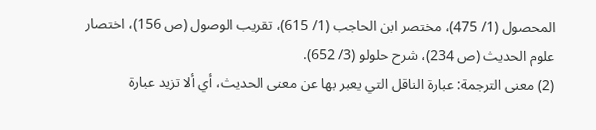المحصول (1/ 475)، مختصر ابن الحاجب (1/ 615)، تقريب الوصول (ص 156)، اختصار علوم الحديث (ص 234)، شرح حلولو (3/ 652).
(2) معنى الترجمة: عبارة الناقل التي يعبر بها عن معنى الحديث، أي ألا تزيد عبارة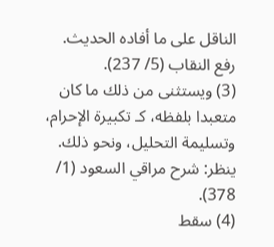الناقل على ما أفاده الحديث. رفع النقاب (5/ 237).
(3) ويستثنى من ذلك ما كان متعبدا بلفظه، كـ تكبيرة الإحرام، وتسليمة التحليل، ونحو ذلك. ينظر: شرح مراقي السعود (1/ 378).
(4) سقط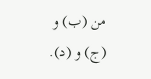من (ب) و (ج) و (د).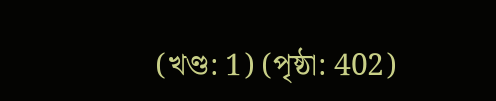(খণ্ড: 1) (পৃষ্ঠা: 402)